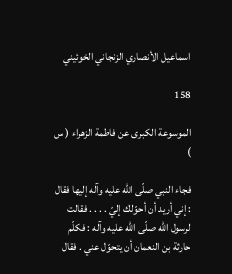اسماعيل الأنصاري الزنجاني الخوئيني

158

الموسوعة الكبرى عن فاطمة الزهراء ( س )

فجاء النبي صلّى اللّه عليه وآله إليها فقال : إني أريد أن أحوّلك إليّ . . . . فقالت لرسول اللّه صلّى اللّه عليه وآله : فكلّم حارثة بن النعمان أن يتحوّل عني . فقال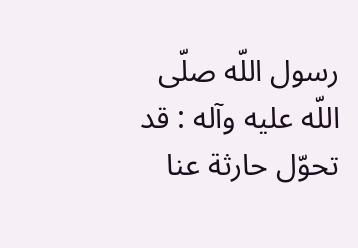رسول اللّه صلّى اللّه عليه وآله : قد تحوّل حارثة عنا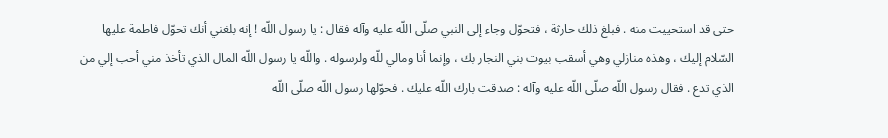حتى قد استحييت منه . فبلغ ذلك حارثة ، فتحوّل وجاء إلى النبي صلّى اللّه عليه وآله فقال : يا رسول اللّه ! إنه بلغني أنك تحوّل فاطمة عليها السّلام إليك ، وهذه منازلي وهي أسقب بيوت بني النجار بك ، وإنما أنا ومالي للّه ولرسوله . واللّه يا رسول اللّه المال الذي تأخذ مني أحب إلي من الذي تدع . فقال رسول اللّه صلّى اللّه عليه وآله : صدقت بارك اللّه عليك . فحوّلها رسول اللّه صلّى اللّه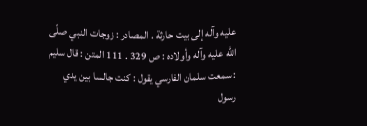عليه وآله إلى بيت حارثة . المصادر : زوجات النبي صلّى اللّه عليه وآله وأولاده : ص 329 . 111 المتن : قال سليم : سمعت سلمان الفارسي يقول : كنت جالسا بين يدي رسول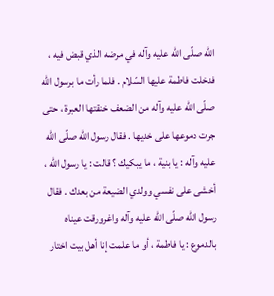اللّه صلّى اللّه عليه وآله في مرضه الذي قبض فيه ، فدخلت فاطمة عليها السّلام . فلما رأت ما برسول اللّه صلّى اللّه عليه وآله من الضعف خنقتها العبرة ، حتى جرت دموعها على خديها . فقال رسول اللّه صلّى اللّه عليه وآله : يا بنية ، ما يبكيك ؟ قالت : يا رسول اللّه ، أخشى على نفسي وولدي الضيعة من بعدك . فقال رسول اللّه صلّى اللّه عليه وآله واغرورقت عيناه بالدموع : يا فاطمة ، أو ما علمت إنا أهل بيت اختار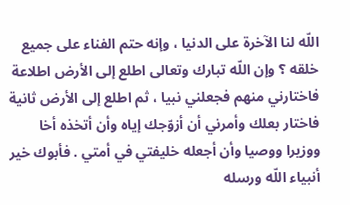اللّه لنا الآخرة على الدنيا ، وإنه حتم الفناء على جميع خلقه ؟ وإن اللّه تبارك وتعالى اطلع إلى الأرض اطلاعة فاختارني منهم فجعلني نبيا ، ثم اطلع إلى الأرض ثانية فاختار بعلك وأمرني أن أزوّجك إياه وأن أتخذه أخا ووزيرا ووصيا وأن أجعله خليفتي في أمتي . فأبوك خير أنبياء اللّه ورسله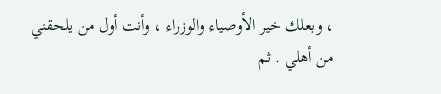، وبعلك خير الأوصياء والوزراء ، وأنت أول من يلحقني من أهلي . ثم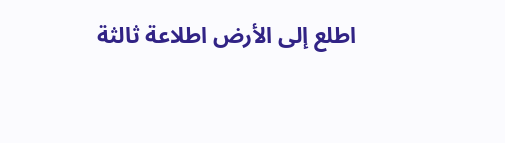اطلع إلى الأرض اطلاعة ثالثة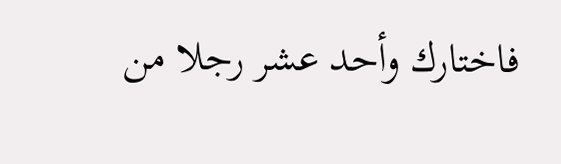فاختارك وأحد عشر رجلا من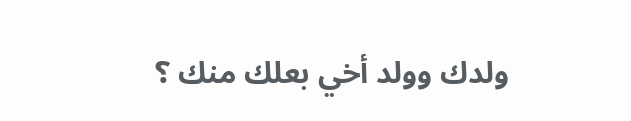ولدك وولد أخي بعلك منك ؟